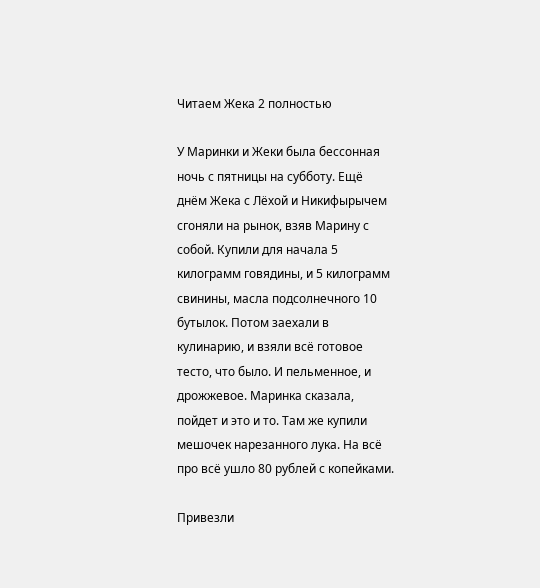Читаем Жека 2 полностью

У Маринки и Жеки была бессонная ночь с пятницы на субботу. Ещё днём Жека с Лёхой и Никифырычем сгоняли на рынок, взяв Марину с собой. Купили для начала 5 килограмм говядины, и 5 килограмм свинины, масла подсолнечного 10 бутылок. Потом заехали в кулинарию, и взяли всё готовое тесто, что было. И пельменное, и дрожжевое. Маринка сказала, пойдет и это и то. Там же купили мешочек нарезанного лука. На всё про всё ушло 80 рублей с копейками.

Привезли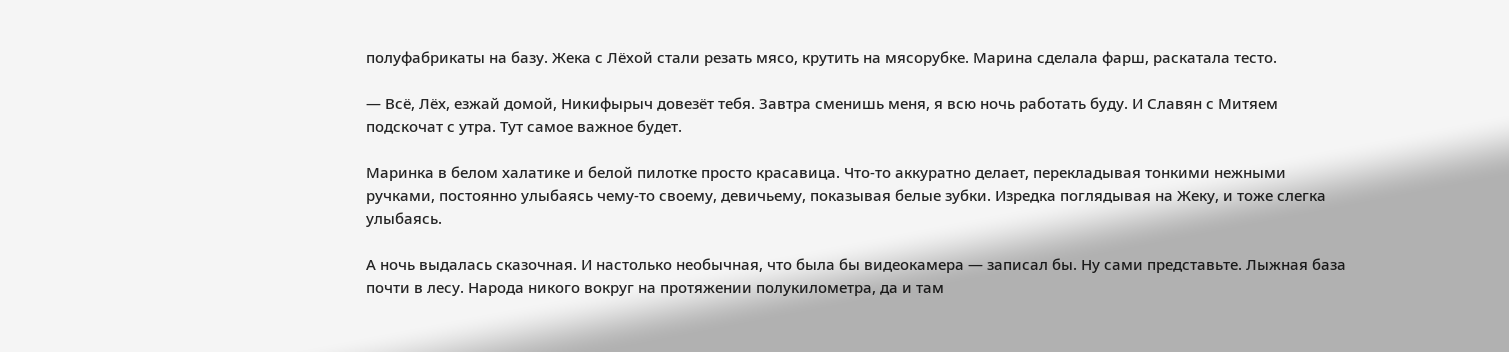полуфабрикаты на базу. Жека с Лёхой стали резать мясо, крутить на мясорубке. Марина сделала фарш, раскатала тесто.

— Всё, Лёх, езжай домой, Никифырыч довезёт тебя. Завтра сменишь меня, я всю ночь работать буду. И Славян с Митяем подскочат с утра. Тут самое важное будет.

Маринка в белом халатике и белой пилотке просто красавица. Что-то аккуратно делает, перекладывая тонкими нежными ручками, постоянно улыбаясь чему-то своему, девичьему, показывая белые зубки. Изредка поглядывая на Жеку, и тоже слегка улыбаясь.

А ночь выдалась сказочная. И настолько необычная, что была бы видеокамера — записал бы. Ну сами представьте. Лыжная база почти в лесу. Народа никого вокруг на протяжении полукилометра, да и там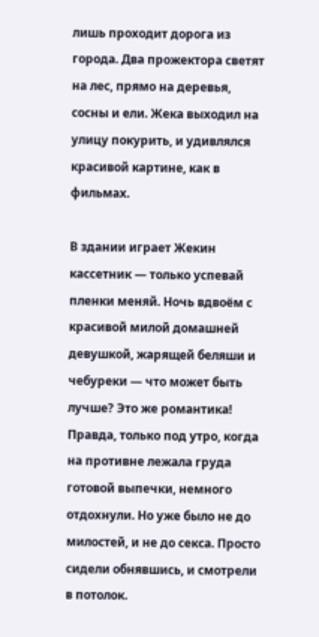лишь проходит дорога из города. Два прожектора светят на лес, прямо на деревья, сосны и ели. Жека выходил на улицу покурить, и удивлялся красивой картине, как в фильмах.

В здании играет Жекин кассетник — только успевай пленки меняй. Ночь вдвоём с красивой милой домашней девушкой, жарящей беляши и чебуреки — что может быть лучше? Это же романтика! Правда, только под утро, когда на противне лежала груда готовой выпечки, немного отдохнули. Но уже было не до милостей, и не до секса. Просто сидели обнявшись, и смотрели в потолок.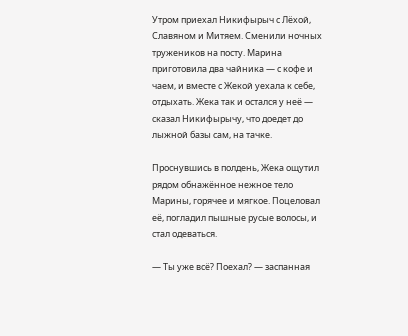Утром приехал Никифырыч с Лёхой, Славяном и Митяем. Сменили ночных тружеников на посту. Марина приготовила два чайника — с кофе и чаем, и вместе с Жекой уехала к себе, отдыхать. Жека так и остался у неё — сказал Никифырычу, что доедет до лыжной базы сам, на тачке.

Проснувшись в полдень, Жека ощутил рядом обнажённое нежное тело Марины, горячее и мягкое. Поцеловал её, погладил пышные русые волосы, и стал одеваться.

— Ты уже всё? Поехал? — заспанная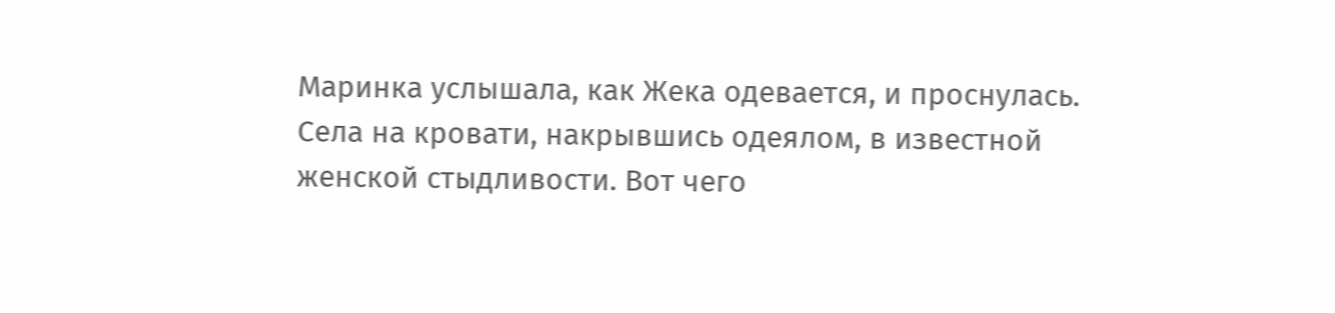Маринка услышала, как Жека одевается, и проснулась. Села на кровати, накрывшись одеялом, в известной женской стыдливости. Вот чего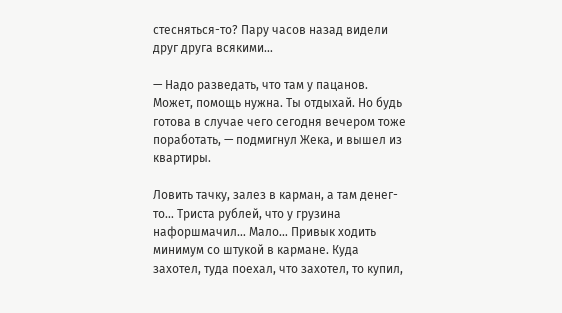стесняться-то? Пару часов назад видели друг друга всякими…

— Надо разведать, что там у пацанов. Может, помощь нужна. Ты отдыхай. Но будь готова в случае чего сегодня вечером тоже поработать, — подмигнул Жека, и вышел из квартиры.

Ловить тачку, залез в карман, а там денег-то… Триста рублей, что у грузина нафоршмачил… Мало… Привык ходить минимум со штукой в кармане. Куда захотел, туда поехал, что захотел, то купил,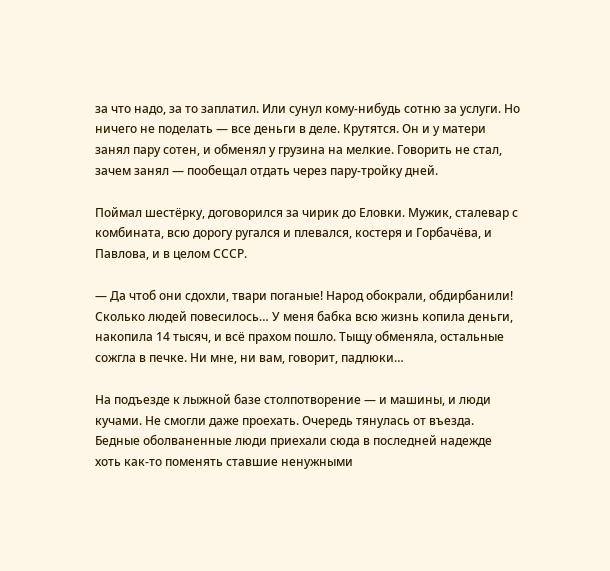за что надо, за то заплатил. Или сунул кому-нибудь сотню за услуги. Но ничего не поделать — все деньги в деле. Крутятся. Он и у матери занял пару сотен, и обменял у грузина на мелкие. Говорить не стал, зачем занял — пообещал отдать через пару-тройку дней.

Поймал шестёрку, договорился за чирик до Еловки. Мужик, сталевар с комбината, всю дорогу ругался и плевался, костеря и Горбачёва, и Павлова, и в целом СССР.

— Да чтоб они сдохли, твари поганые! Народ обокрали, обдирбанили! Сколько людей повесилось… У меня бабка всю жизнь копила деньги, накопила 14 тысяч, и всё прахом пошло. Тыщу обменяла, остальные сожгла в печке. Ни мне, ни вам, говорит, падлюки…

На подъезде к лыжной базе столпотворение — и машины, и люди кучами. Не смогли даже проехать. Очередь тянулась от въезда. Бедные оболваненные люди приехали сюда в последней надежде хоть как-то поменять ставшие ненужными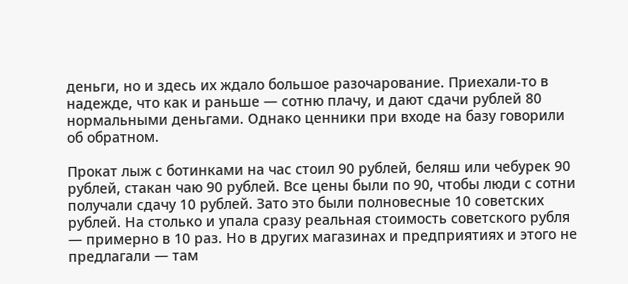деньги, но и здесь их ждало большое разочарование. Приехали-то в надежде, что как и раньше — сотню плачу, и дают сдачи рублей 80 нормальными деньгами. Однако ценники при входе на базу говорили об обратном.

Прокат лыж с ботинками на час стоил 90 рублей, беляш или чебурек 90 рублей, стакан чаю 90 рублей. Все цены были по 90, чтобы люди с сотни получали сдачу 10 рублей. Зато это были полновесные 10 советских рублей. На столько и упала сразу реальная стоимость советского рубля — примерно в 10 раз. Но в других магазинах и предприятиях и этого не предлагали — там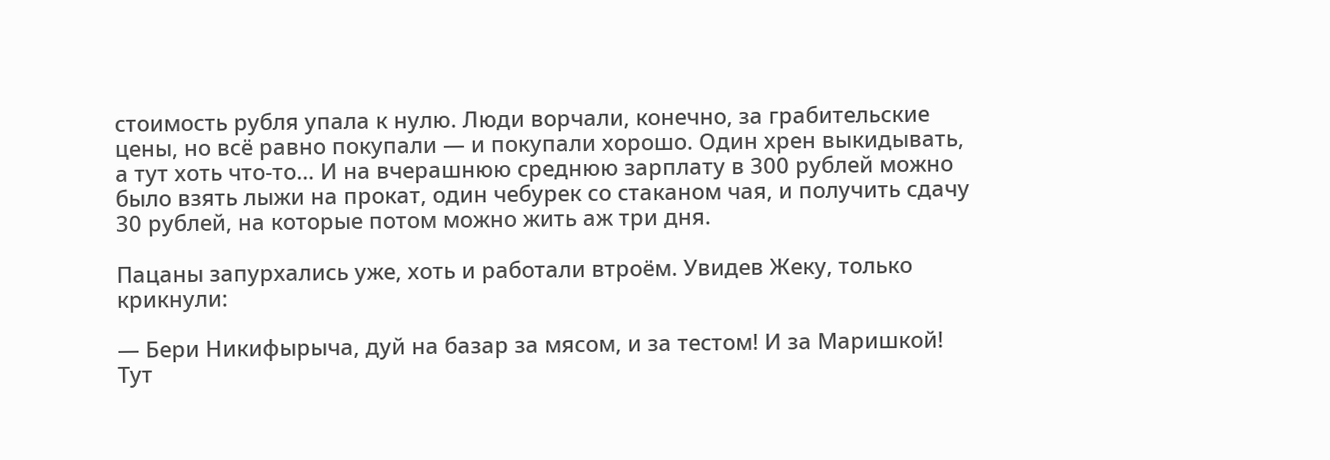стоимость рубля упала к нулю. Люди ворчали, конечно, за грабительские цены, но всё равно покупали — и покупали хорошо. Один хрен выкидывать, а тут хоть что-то… И на вчерашнюю среднюю зарплату в 300 рублей можно было взять лыжи на прокат, один чебурек со стаканом чая, и получить сдачу 30 рублей, на которые потом можно жить аж три дня.

Пацаны запурхались уже, хоть и работали втроём. Увидев Жеку, только крикнули:

— Бери Никифырыча, дуй на базар за мясом, и за тестом! И за Маришкой! Тут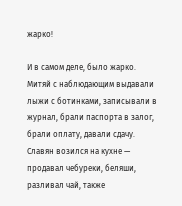жарко!

И в самом деле, было жарко. Митяй с наблюдающим выдавали лыжи с ботинками, записывали в журнал, брали паспорта в залог, брали оплату, давали сдачу. Славян возился на кухне — продавал чебуреки, беляши, разливал чай, также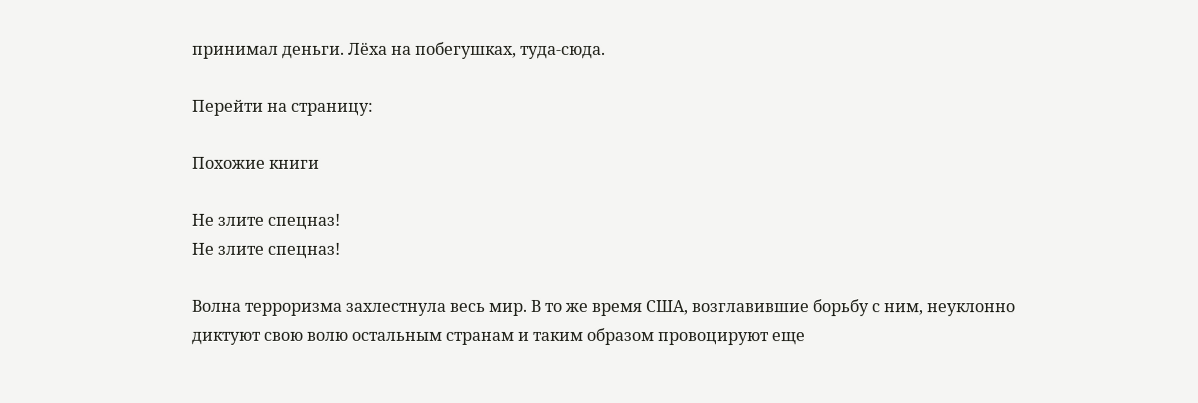принимал деньги. Лёха на побегушках, туда-сюда.

Перейти на страницу:

Похожие книги

Не злите спецназ!
Не злите спецназ!

Волна терроризма захлестнула весь мир. В то же время США, возглавившие борьбу с ним, неуклонно диктуют свою волю остальным странам и таким образом провоцируют еще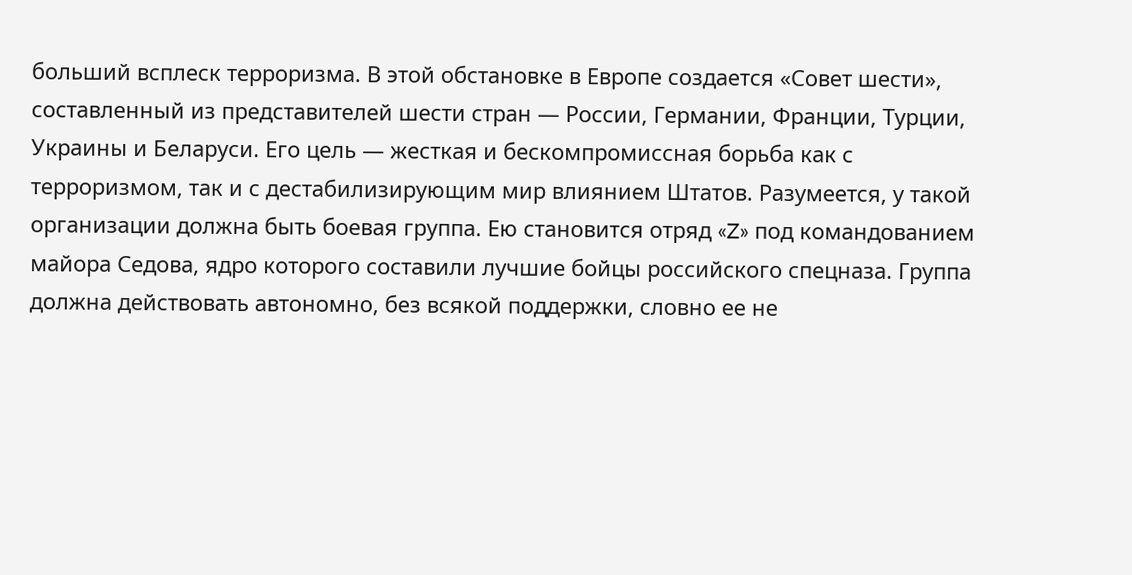больший всплеск терроризма. В этой обстановке в Европе создается «Совет шести», составленный из представителей шести стран — России, Германии, Франции, Турции, Украины и Беларуси. Его цель — жесткая и бескомпромиссная борьба как с терроризмом, так и с дестабилизирующим мир влиянием Штатов. Разумеется, у такой организации должна быть боевая группа. Ею становится отряд «Z» под командованием майора Седова, ядро которого составили лучшие бойцы российского спецназа. Группа должна действовать автономно, без всякой поддержки, словно ее не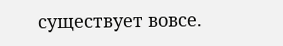существует вовсе.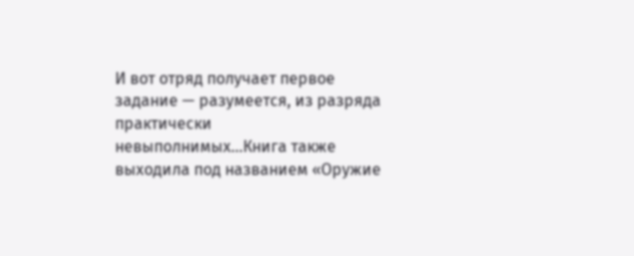И вот отряд получает первое задание — разумеется, из разряда практически невыполнимых…Книга также выходила под названием «Оружие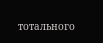тотального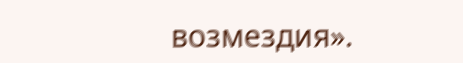возмездия».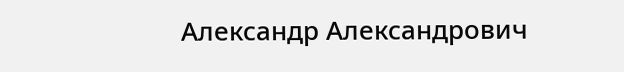Александр Александрович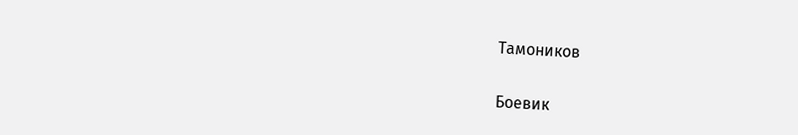Тамоников

Боевик